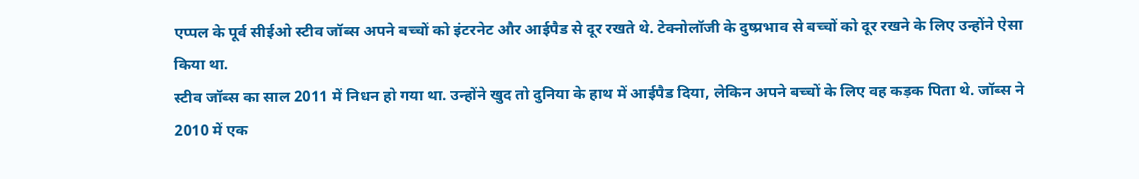एप्पल के पूर्व सीईओ स्टीव जॉब्स अपने बच्चों को इंटरनेट और आईपैड से दूर रखते थे. टेक्नोलॉजी के दुष्प्रभाव से बच्चों को दूर रखने के लिए उन्होंने ऐसा किया था.
स्टीव जॉब्स का साल 2011 में निधन हो गया था. उन्होंने खुद तो दुनिया के हाथ में आईपैड दिया, लेकिन अपने बच्चों के लिए वह कड़क पिता थे. जॉब्स ने 2010 में एक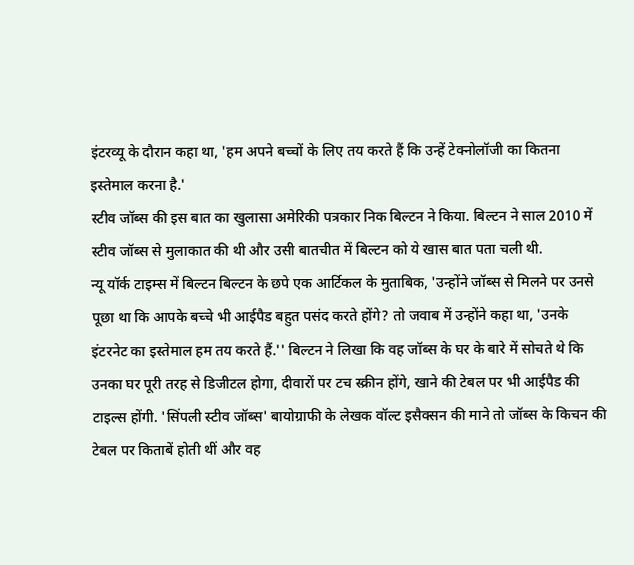इंटरव्यू के दौरान कहा था, 'हम अपने बच्चों के लिए तय करते हैं कि उन्हें टेक्नोलॉजी का कितना इस्तेमाल करना है.'
स्टीव जॉब्स की इस बात का खुलासा अमेरिकी पत्रकार निक बिल्टन ने किया. बिल्टन ने साल 2010 में स्टीव जॉब्स से मुलाकात की थी और उसी बातचीत में बिल्टन को ये खास बात पता चली थी.
न्यू यॉर्क टाइम्स में बिल्टन बिल्टन के छपे एक आर्टिकल के मुताबिक, 'उन्होंने जॉब्स से मिलने पर उनसे पूछा था कि आपके बच्चे भी आईपैड बहुत पसंद करते होंगे? तो जवाब में उन्होंने कहा था, 'उनके इंटरनेट का इस्तेमाल हम तय करते हैं.'' बिल्टन ने लिखा कि वह जॉब्स के घर के बारे में सोचते थे कि उनका घर पूरी तरह से डिजीटल होगा, दीवारों पर टच स्क्रीन होंगे, खाने की टेबल पर भी आईपैड की टाइल्स होंगी. 'सिंपली स्टीव जॉब्स' बायोग्राफी के लेखक वॉल्ट इसैक्सन की माने तो जॉब्स के किचन की टेबल पर किताबें होती थीं और वह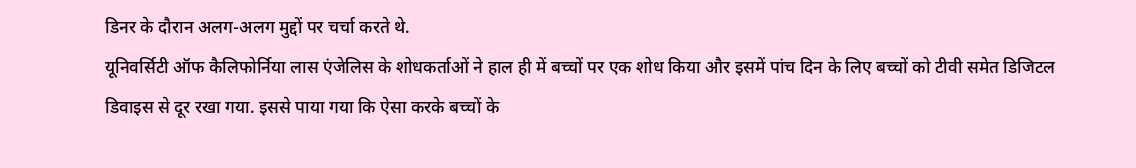डिनर के दौरान अलग-अलग मुद्दों पर चर्चा करते थे.
यूनिवर्सिटी ऑफ कैलिफोर्निया लास एंजेलिस के शोधकर्ताओं ने हाल ही में बच्चों पर एक शोध किया और इसमें पांच दिन के लिए बच्चों को टीवी समेत डिजिटल डिवाइस से दूर रखा गया. इससे पाया गया कि ऐसा करके बच्चों के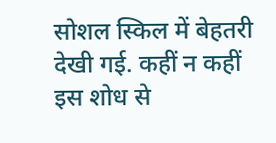सोशल स्किल में बेहतरी देखी गई. कहीं न कहीं इस शोध से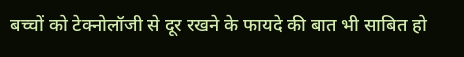बच्चों को टेक्नोलॉजी से दूर रखने के फायदे की बात भी साबित हो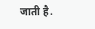जाती है.